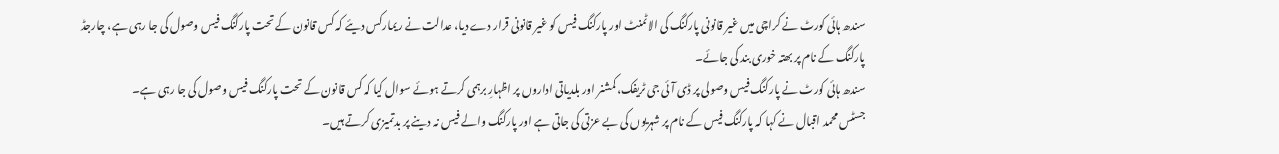سندھ ہائی کورٹ نے کراچی میں غیر قانونی پارکنگ کی الاٹمنٹ اور پارکنگ فیس کو غیر قانونی قرار دے دیا، عدالت نے ریمارکس دیئے کہ کس قانون کے تحت پارکنگ فیس وصول کی جا رہی ہے، چارجڈ پارکنگ کے نام پر بھتہ خوری بند کی جائے۔
سندھ ہائی کورٹ نے پارکنگ فیس وصولی پر ڈی آئی جی ٹریفک، کمشنر اور بلدیاتی اداروں پر اظہارِ برہمی کرتے ہوئے سوال کیا کہ کس قانون کے تحت پارکنگ فیس وصول کی جا رہی ہے۔
جسٹس محمد اقبال نے کہا کہ پارکنگ فیس کے نام پر شہریوں کی بے عزتی کی جاتی ہے اور پارکنگ والے فیس نہ دینے پر بدتمیزی کرتے ہیں۔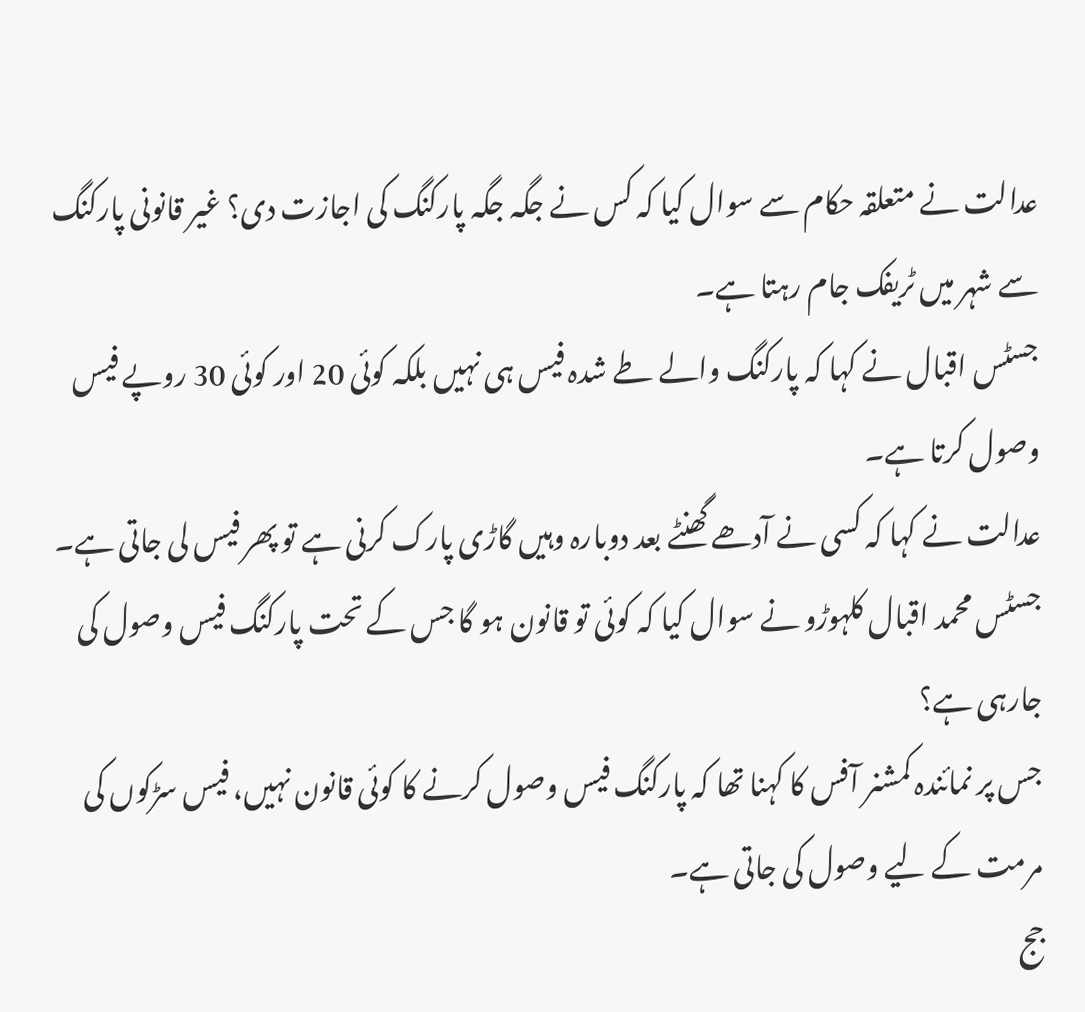عدالت نے متعلقہ حکام سے سوال کیا کہ کس نے جگہ جگہ پارکنگ کی اجازت دی؟ غیر قانونی پارکنگ سے شہر میں ٹریفک جام رہتا ہے۔
جسٹس اقبال نے کہا کہ پارکنگ والے طے شدہ فیس ہی نہیں بلکہ کوئی 20 اور کوئی 30 روپے فیس وصول کرتا ہے۔
عدالت نے کہا کہ کسی نے آدھے گھنٹے بعد دوبارہ وہیں گاڑی پارک کرنی ہے تو پھر فیس لی جاتی ہے۔
جسٹس محمد اقبال کلہوڑو نے سوال کیا کہ کوئی تو قانون ہو گا جس کے تحت پارکنگ فیس وصول کی جارہی ہے؟
جس پر نمائندہ کمشنر آفس کا کہنا تھا کہ پارکنگ فیس وصول کرنے کا کوئی قانون نہیں، فیس سڑکوں کی مرمت کے لیے وصول کی جاتی ہے۔
جج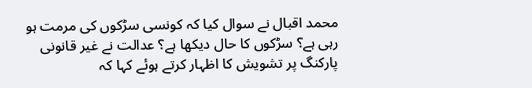محمد اقبال نے سوال کیا کہ کونسی سڑکوں کی مرمت ہو رہی ہے؟ سڑکوں کا حال دیکھا ہے؟ عدالت نے غیر قانونی پارکنگ پر تشویش کا اظہار کرتے ہوئے کہا کہ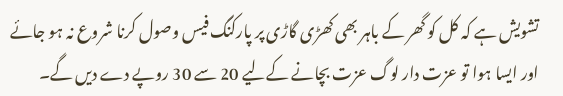تشویش ہے کہ کل کو گھر کے باہر بھی کھڑی گاڑی پر پارکنگ فیس وصول کرنا شروع نہ ہو جائے اور ایسا ہوا تو عزت دار لوگ عزت بچانے کےلیے 20 سے 30 روپے دے دیں گے۔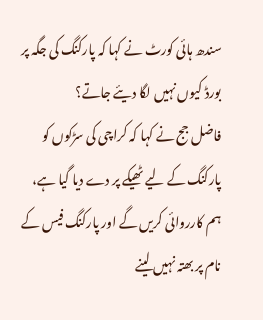سندھ ہائی کورٹ نے کہا کہ پارکنگ کی جگہ پر بورڈ کیوں نہیں لگا دیئے جاتے؟
فاضل جج نے کہا کہ کراچی کی سڑکوں کو پارکنگ کے لیے ٹھیکے پر دے دیا گیا ہے، ہم کارروائی کریں گے اور پارکنگ فیس کے نام پر بھتہ نہیں لینے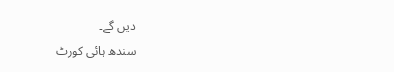دیں گے۔
سندھ ہائی کورٹ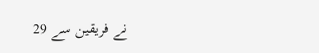نے فریقین سے 29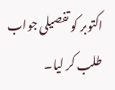اکتوبر کو تفصیلی جواب طلب کر لیا۔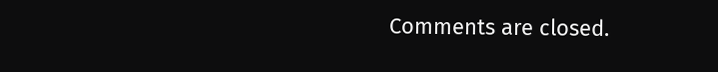Comments are closed.